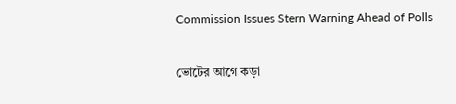Commission Issues Stern Warning Ahead of Polls

ভোটের আগে কড়া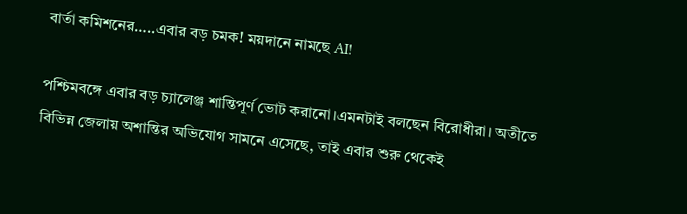বার্তা কমিশনের…..এবার বড় চমক! ময়দানে নামছে AI!

পশ্চিমবঙ্গে এবার বড় চ্যালেঞ্জ শান্তিপূর্ণ ভোট করানো।এমনটাই বলছেন বিরোধীরা। অতীতে বিভিন্ন জেলায় অশান্তির অভিযোগ সামনে এসেছে, তাই এবার শুরু থেকেই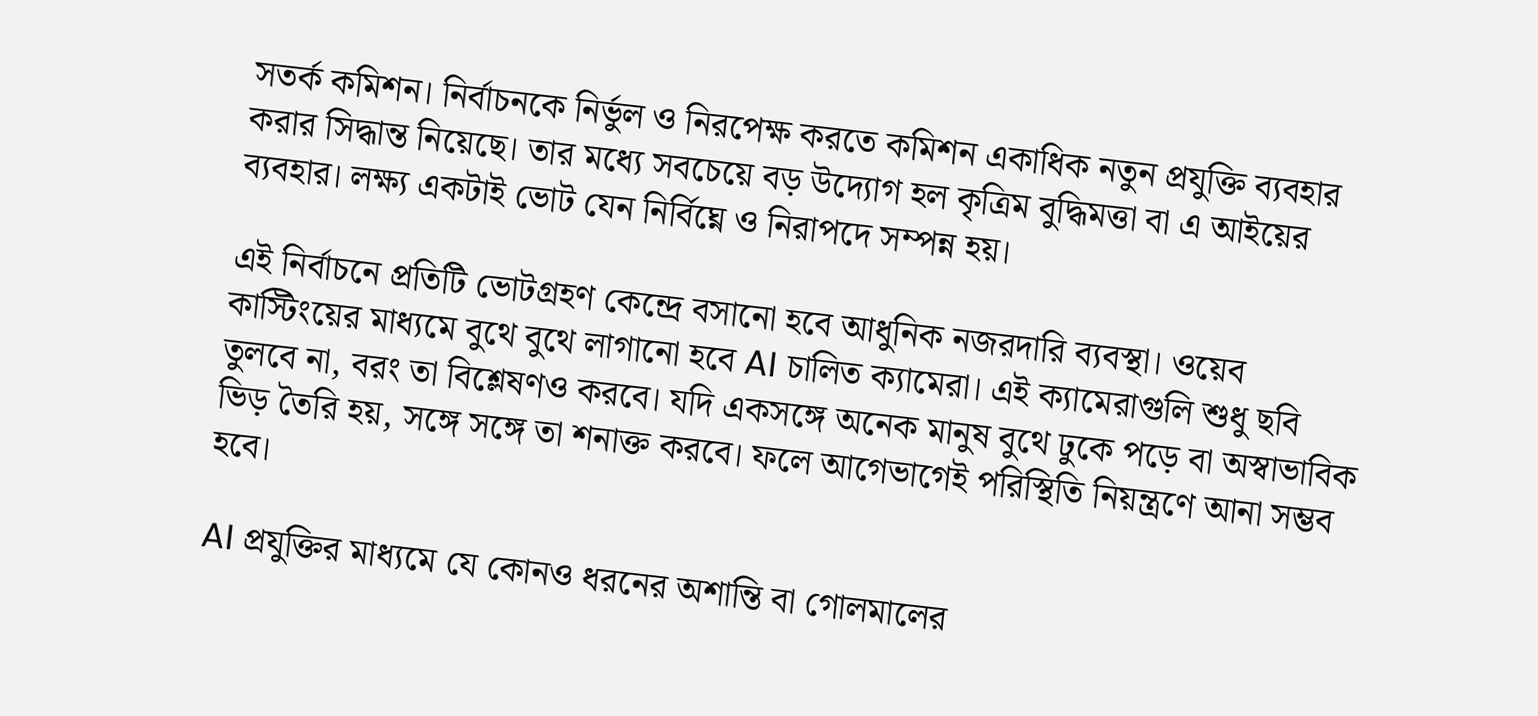সতর্ক কমিশন। নির্বাচনকে নির্ভুল ও নিরপেক্ষ করতে কমিশন একাধিক নতুন প্রযুক্তি ব্যবহার করার সিদ্ধান্ত নিয়েছে। তার মধ্যে সবচেয়ে বড় উদ্যোগ হল কৃত্রিম বুদ্ধিমত্তা বা এ আইয়ের ব্যবহার। লক্ষ্য একটাই ভোট যেন নির্বিঘ্নে ও নিরাপদে সম্পন্ন হয়।

এই নির্বাচনে প্রতিটি ভোটগ্রহণ কেন্দ্রে বসানো হবে আধুনিক নজরদারি ব্যবস্থা। ওয়েব কাস্টিংয়ের মাধ্যমে বুথে বুথে লাগানো হবে AI চালিত ক্যামেরা। এই ক্যামেরাগুলি শুধু ছবি তুলবে না, বরং তা বিশ্লেষণও করবে। যদি একসঙ্গে অনেক মানুষ বুথে ঢুকে পড়ে বা অস্বাভাবিক ভিড় তৈরি হয়, সঙ্গে সঙ্গে তা শনাক্ত করবে। ফলে আগেভাগেই পরিস্থিতি নিয়ন্ত্রণে আনা সম্ভব হবে।

AI প্রযুক্তির মাধ্যমে যে কোনও ধরনের অশান্তি বা গোলমালের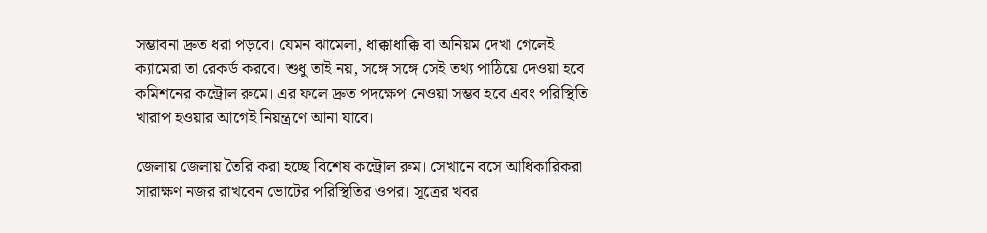সম্ভাবনা দ্রুত ধরা পড়বে। যেমন ঝামেলা, ধাক্কাধাক্কি বা অনিয়ম দেখা গেলেই ক্যামেরা তা রেকর্ড করবে। শুধু তাই নয়, সঙ্গে সঙ্গে সেই তথ্য পাঠিয়ে দেওয়া হবে কমিশনের কন্ট্রোল রুমে। এর ফলে দ্রুত পদক্ষেপ নেওয়া সম্ভব হবে এবং পরিস্থিতি খারাপ হওয়ার আগেই নিয়ন্ত্রণে আনা যাবে।

জেলায় জেলায় তৈরি করা হচ্ছে বিশেষ কন্ট্রোল রুম। সেখানে বসে আধিকারিকরা সারাক্ষণ নজর রাখবেন ভোটের পরিস্থিতির ওপর। সূত্রের খবর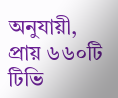অনুযায়ী, প্রায় ৬৬০টি টিভি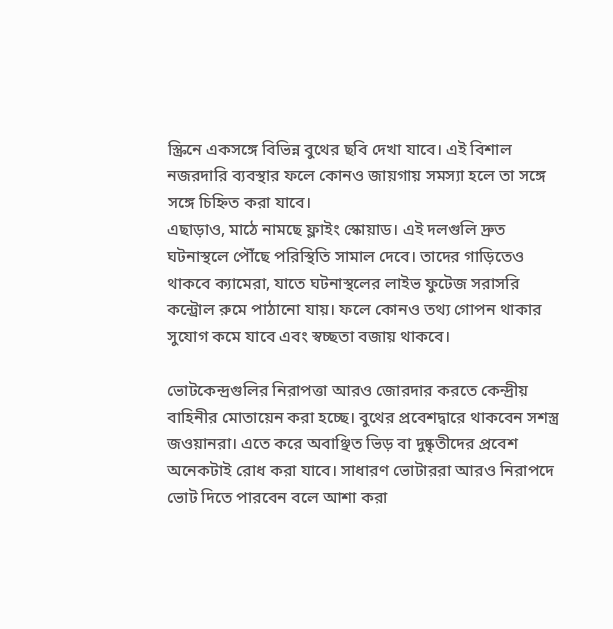স্ক্রিনে একসঙ্গে বিভিন্ন বুথের ছবি দেখা যাবে। এই বিশাল নজরদারি ব্যবস্থার ফলে কোনও জায়গায় সমস্যা হলে তা সঙ্গে সঙ্গে চিহ্নিত করা যাবে।
এছাড়াও, মাঠে নামছে ফ্লাইং স্কোয়াড। এই দলগুলি দ্রুত ঘটনাস্থলে পৌঁছে পরিস্থিতি সামাল দেবে। তাদের গাড়িতেও থাকবে ক্যামেরা, যাতে ঘটনাস্থলের লাইভ ফুটেজ সরাসরি কন্ট্রোল রুমে পাঠানো যায়। ফলে কোনও তথ্য গোপন থাকার সুযোগ কমে যাবে এবং স্বচ্ছতা বজায় থাকবে।

ভোটকেন্দ্রগুলির নিরাপত্তা আরও জোরদার করতে কেন্দ্রীয় বাহিনীর মোতায়েন করা হচ্ছে। বুথের প্রবেশদ্বারে থাকবেন সশস্ত্র জওয়ানরা। এতে করে অবাঞ্ছিত ভিড় বা দুষ্কৃতীদের প্রবেশ অনেকটাই রোধ করা যাবে। সাধারণ ভোটাররা আরও নিরাপদে ভোট দিতে পারবেন বলে আশা করা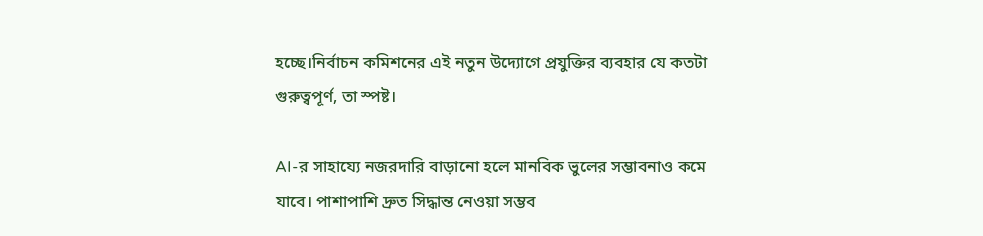হচ্ছে।নির্বাচন কমিশনের এই নতুন উদ্যোগে প্রযুক্তির ব্যবহার যে কতটা গুরুত্বপূর্ণ, তা স্পষ্ট।

AI-র সাহায্যে নজরদারি বাড়ানো হলে মানবিক ভুলের সম্ভাবনাও কমে যাবে। পাশাপাশি দ্রুত সিদ্ধান্ত নেওয়া সম্ভব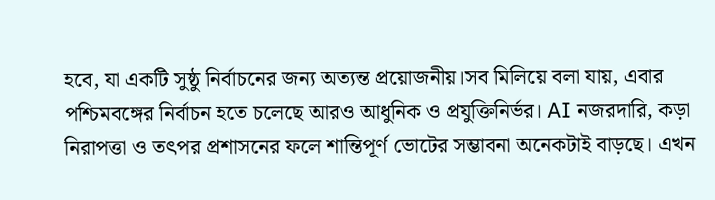হবে, যা একটি সুষ্ঠু নির্বাচনের জন্য অত্যন্ত প্রয়োজনীয়।সব মিলিয়ে বলা যায়, এবার পশ্চিমবঙ্গের নির্বাচন হতে চলেছে আরও আধুনিক ও প্রযুক্তিনির্ভর। AI নজরদারি, কড়া নিরাপত্তা ও তৎপর প্রশাসনের ফলে শান্তিপূর্ণ ভোটের সম্ভাবনা অনেকটাই বাড়ছে। এখন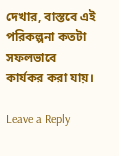দেখার, বাস্তবে এই পরিকল্পনা কতটা সফলভাবে কার্যকর করা যায়।

Leave a Reply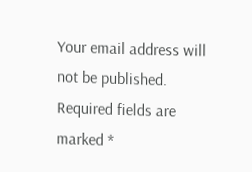Your email address will not be published. Required fields are marked *